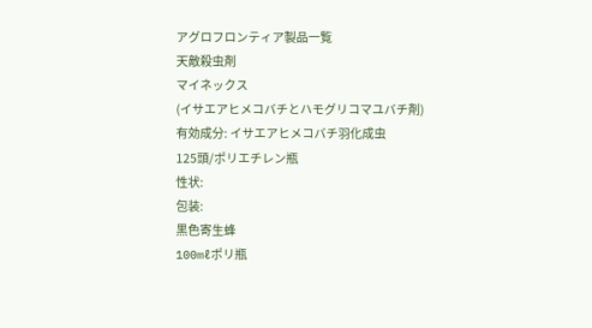アグロフロンティア製品一覧
天敵殺虫剤
マイネックス
(イサエアヒメコバチとハモグリコマユバチ剤)
有効成分: イサエアヒメコバチ羽化成虫
125頭/ポリエチレン瓶
性状:
包装:
黒色寄生蜂
100mℓポリ瓶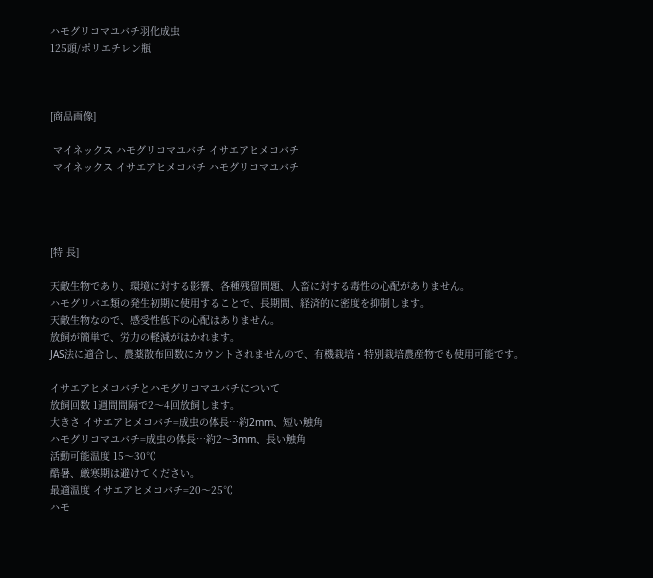ハモグリコマユバチ羽化成虫
125頭/ポリエチレン瓶



[商品画像]

 マイネックス ハモグリコマユバチ イサエアヒメコバチ
 マイネックス イサエアヒメコバチ ハモグリコマユバチ




[特 長]

天敵生物であり、環境に対する影響、各種残留問題、人畜に対する毒性の心配がありません。
ハモグリバエ類の発生初期に使用することで、長期間、経済的に密度を抑制します。
天敵生物なので、感受性低下の心配はありません。
放飼が簡単で、労力の軽減がはかれます。
JAS法に適合し、農薬散布回数にカウントされませんので、有機栽培・特別栽培農産物でも使用可能です。

イサエアヒメコバチとハモグリコマユバチについて
放飼回数 1週間間隔で2〜4回放飼します。
大きさ イサエアヒメコバチ=成虫の体長…約2mm、短い触角
ハモグリコマユバチ=成虫の体長…約2〜3mm、長い触角
活動可能温度 15〜30℃
酷暑、厳寒期は避けてください。
最適温度 イサエアヒメコバチ=20〜25℃
ハモ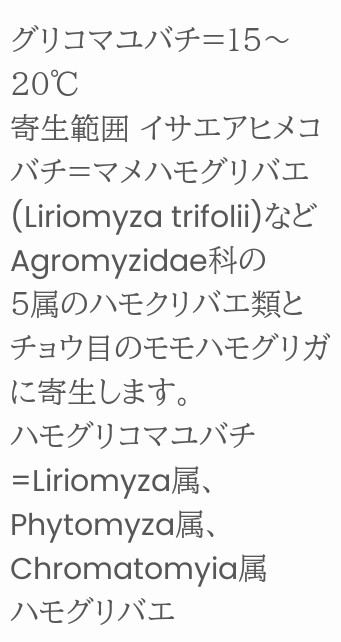グリコマユバチ=15〜20℃
寄生範囲 イサエアヒメコバチ=マメハモグリバエ(Liriomyza trifolii)などAgromyzidae科の
5属のハモクリバエ類とチョウ目のモモハモグリガに寄生します。
ハモグリコマユバチ=Liriomyza属、Phytomyza属、Chromatomyia属
ハモグリバエ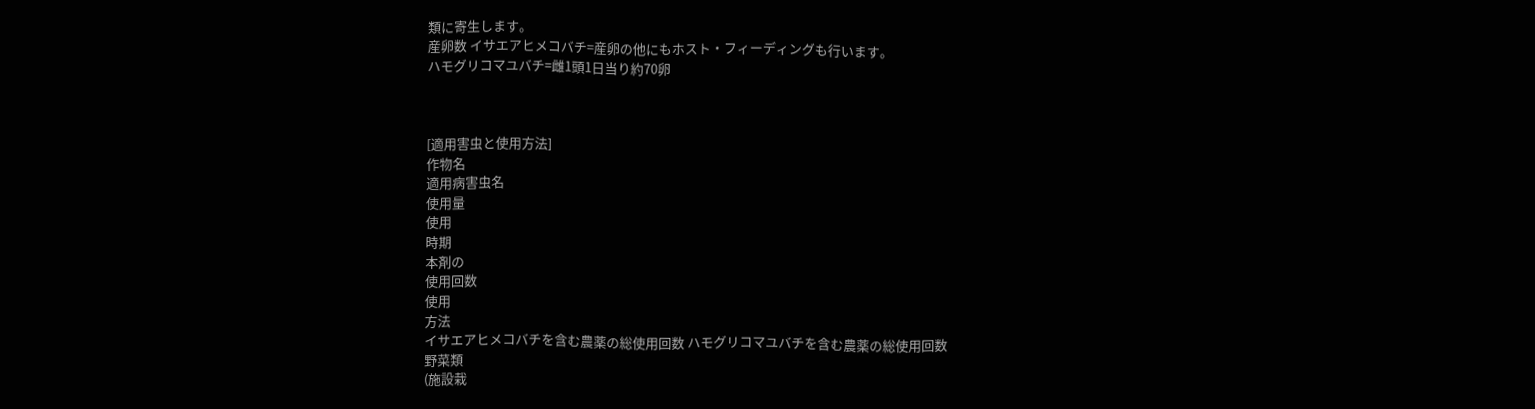類に寄生します。
産卵数 イサエアヒメコバチ=産卵の他にもホスト・フィーディングも行います。
ハモグリコマユバチ=雌1頭1日当り約70卵



[適用害虫と使用方法]
作物名
適用病害虫名
使用量
使用
時期
本剤の
使用回数
使用
方法
イサエアヒメコバチを含む農薬の総使用回数 ハモグリコマユバチを含む農薬の総使用回数
野菜類
(施設栽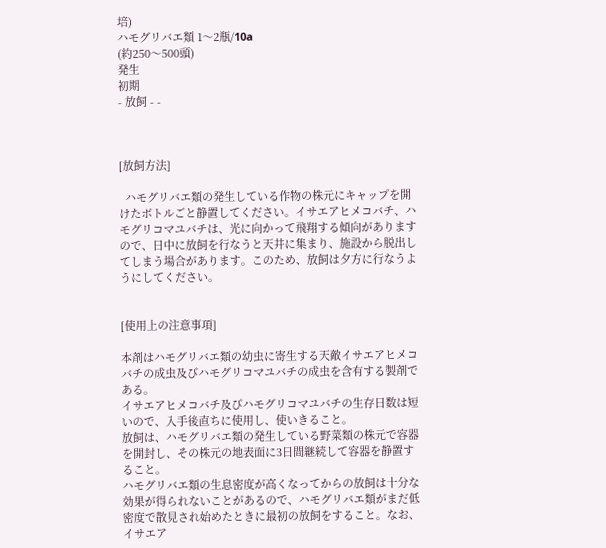培)
ハモグリバエ類 1〜2瓶/10a
(約250〜500頭)
発生
初期
- 放飼 - -



[放飼方法]

  ハモグリバエ類の発生している作物の株元にキャップを開けたボトルごと静置してください。イサエアヒメコバチ、ハモグリコマユバチは、光に向かって飛翔する傾向がありますので、日中に放飼を行なうと天井に集まり、施設から脱出してしまう場合があります。このため、放飼は夕方に行なうようにしてください。


[使用上の注意事項]

本剤はハモグリバエ類の幼虫に寄生する天敵イサエアヒメコバチの成虫及びハモグリコマユバチの成虫を含有する製剤である。
イサエアヒメコバチ及びハモグリコマユバチの生存日数は短いので、入手後直ちに使用し、使いきること。
放飼は、ハモグリバエ類の発生している野菜類の株元で容器を開封し、その株元の地表面に3日間継続して容器を静置すること。
ハモグリバエ類の生息密度が高くなってからの放飼は十分な効果が得られないことがあるので、ハモグリバエ類がまだ低密度で散見され始めたときに最初の放飼をすること。なお、イサエア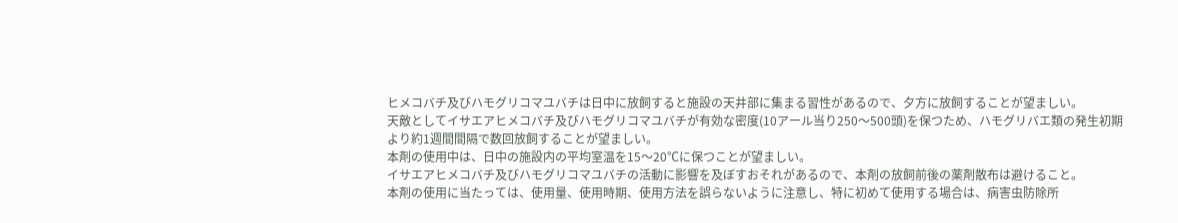ヒメコバチ及びハモグリコマユバチは日中に放飼すると施設の天井部に集まる習性があるので、夕方に放飼することが望ましい。
天敵としてイサエアヒメコバチ及びハモグリコマユバチが有効な密度(10アール当り250〜500頭)を保つため、ハモグリバエ類の発生初期より約1週間間隔で数回放飼することが望ましい。
本剤の使用中は、日中の施設内の平均室温を15〜20℃に保つことが望ましい。
イサエアヒメコバチ及びハモグリコマユバチの活動に影響を及ぼすおそれがあるので、本剤の放飼前後の薬剤散布は避けること。
本剤の使用に当たっては、使用量、使用時期、使用方法を誤らないように注意し、特に初めて使用する場合は、病害虫防除所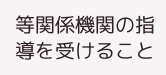等関係機関の指導を受けること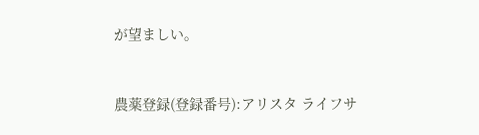が望ましい。


農薬登録(登録番号):アリスタ ライフサ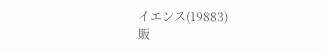イエンス(19883)
販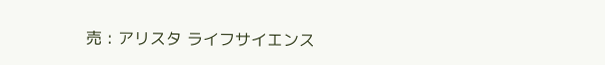売 : アリスタ ライフサイエンス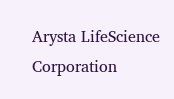Arysta LifeScience Corporation